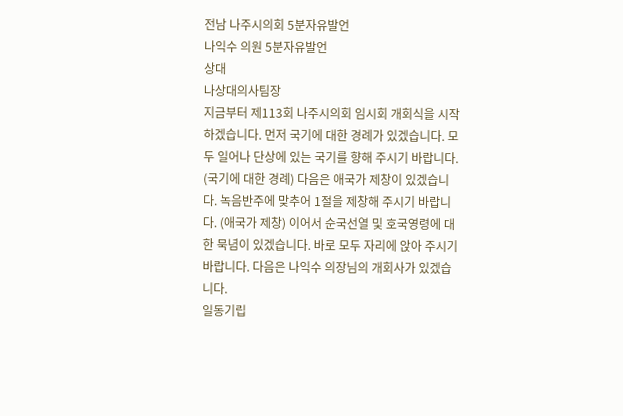전남 나주시의회 5분자유발언
나익수 의원 5분자유발언
상대
나상대의사팀장
지금부터 제113회 나주시의회 임시회 개회식을 시작하겠습니다. 먼저 국기에 대한 경례가 있겠습니다. 모두 일어나 단상에 있는 국기를 향해 주시기 바랍니다. (국기에 대한 경례) 다음은 애국가 제창이 있겠습니다. 녹음반주에 맞추어 1절을 제창해 주시기 바랍니다. (애국가 제창) 이어서 순국선열 및 호국영령에 대한 묵념이 있겠습니다. 바로 모두 자리에 앉아 주시기 바랍니다. 다음은 나익수 의장님의 개회사가 있겠습니다.
일동기립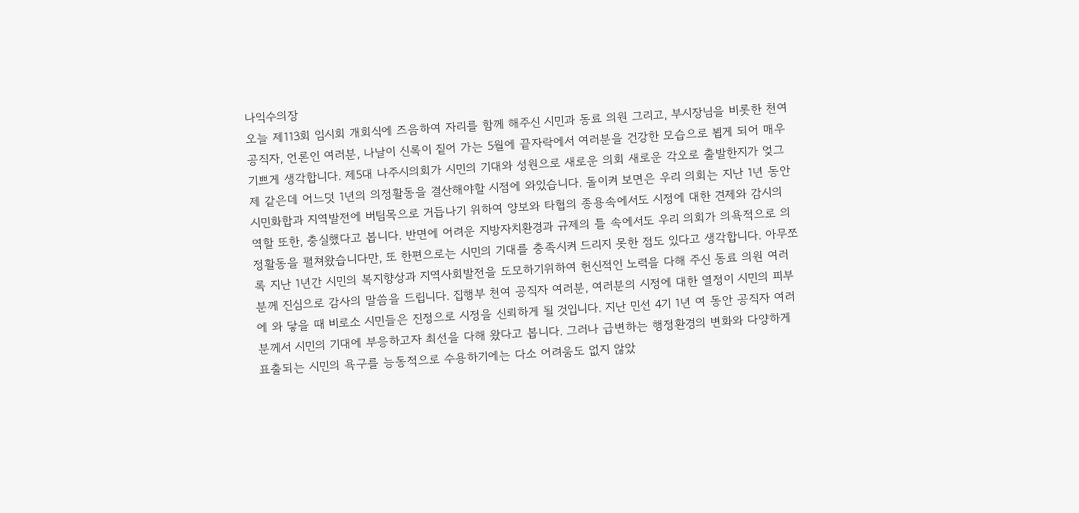나익수의장
오늘 제113회 임시회 개회식에 즈음하여 자리를 함께 해주신 시민과 동료 의원 그리고, 부시장님을 비롯한 천여 공직자, 언론인 여러분, 나날이 신록이 짙어 가는 5월에 끝자락에서 여러분을 건강한 모습으로 뵙게 되어 매우 기쁘게 생각합니다. 제5대 나주시의회가 시민의 기대와 성원으로 새로운 의회 새로운 각오로 출발한지가 엊그제 같은데 어느덧 1년의 의정활동을 결산해야할 시점에 와있습니다. 돌이켜 보면은 우리 의회는 지난 1년 동안 시민화합과 지역발전에 버팀목으로 거듭나기 위하여 양보와 타협의 종용속에서도 시정에 대한 견제와 감시의 역할 또한, 충실했다고 봅니다. 반면에 어려운 지방자치환경과 규제의 틀 속에서도 우리 의회가 의욕적으로 의정활동을 펼쳐왔습니다만, 또 한편으로는 시민의 기대를 충족시켜 드리지 못한 점도 있다고 생각합니다. 아무쪼록 지난 1년간 시민의 복지향상과 지역사회발전을 도모하기위하여 헌신적인 노력을 다해 주신 동료 의원 여러분께 진심으로 감사의 말씀을 드립니다. 집행부 천여 공직자 여러분, 여러분의 시정에 대한 열정이 시민의 피부에 와 닿을 때 비로소 시민들은 진정으로 시정을 신뢰하게 될 것입니다. 지난 민선 4기 1년 여 동안 공직자 여러분께서 시민의 기대에 부응하고자 최선을 다해 왔다고 봅니다. 그러나 급변하는 행정환경의 변화와 다양하게 표출되는 시민의 욕구를 능동적으로 수용하기에는 다소 어려움도 없지 않았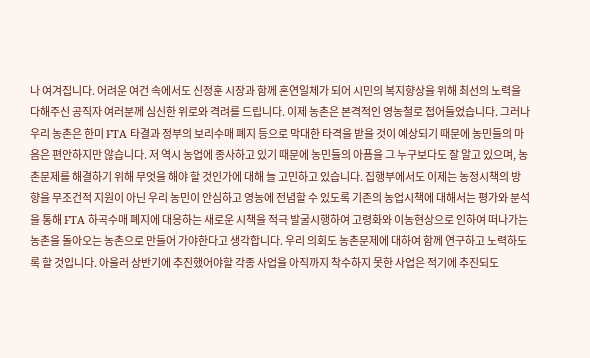나 여겨집니다. 어려운 여건 속에서도 신정훈 시장과 함께 혼연일체가 되어 시민의 복지향상을 위해 최선의 노력을 다해주신 공직자 여러분께 심신한 위로와 격려를 드립니다. 이제 농촌은 본격적인 영농철로 접어들었습니다. 그러나 우리 농촌은 한미 FTA 타결과 정부의 보리수매 폐지 등으로 막대한 타격을 받을 것이 예상되기 때문에 농민들의 마음은 편안하지만 않습니다. 저 역시 농업에 종사하고 있기 때문에 농민들의 아픔을 그 누구보다도 잘 알고 있으며, 농촌문제를 해결하기 위해 무엇을 해야 할 것인가에 대해 늘 고민하고 있습니다. 집행부에서도 이제는 농정시책의 방향을 무조건적 지원이 아닌 우리 농민이 안심하고 영농에 전념할 수 있도록 기존의 농업시책에 대해서는 평가와 분석을 통해 FTA 하곡수매 폐지에 대응하는 새로운 시책을 적극 발굴시행하여 고령화와 이농현상으로 인하여 떠나가는 농촌을 돌아오는 농촌으로 만들어 가야한다고 생각합니다. 우리 의회도 농촌문제에 대하여 함께 연구하고 노력하도록 할 것입니다. 아울러 상반기에 추진했어야할 각종 사업을 아직까지 착수하지 못한 사업은 적기에 추진되도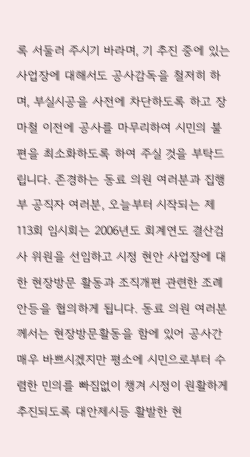록 서둘러 주시기 바라며, 기 추진 중에 있는 사업장에 대해서도 공사감독을 철저히 하며, 부실시공을 사전에 차단하도록 하고 장마철 이전에 공사를 마무리하여 시민의 불편을 최소화하도록 하여 주실 것을 부탁드립니다. 존경하는 동료 의원 여러분과 집행부 공직자 여러분, 오늘부터 시작되는 제113회 임시회는 2006년도 회계연도 결산검사 위원을 선임하고 시정 현안 사업장에 대한 현장방문 활동과 조직개편 관련한 조례안등을 협의하게 됩니다. 동료 의원 여러분께서는 현장방문활동을 함에 있어 공사간 매우 바쁘시겠지만 평소에 시민으로부터 수렴한 민의를 빠짐없이 챙겨 시정이 원활하게 추진되도록 대안제시등 활발한 현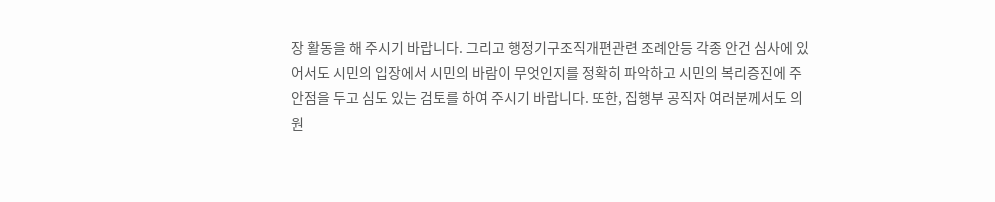장 활동을 해 주시기 바랍니다. 그리고 행정기구조직개편관련 조례안등 각종 안건 심사에 있어서도 시민의 입장에서 시민의 바람이 무엇인지를 정확히 파악하고 시민의 복리증진에 주안점을 두고 심도 있는 검토를 하여 주시기 바랍니다. 또한, 집행부 공직자 여러분께서도 의원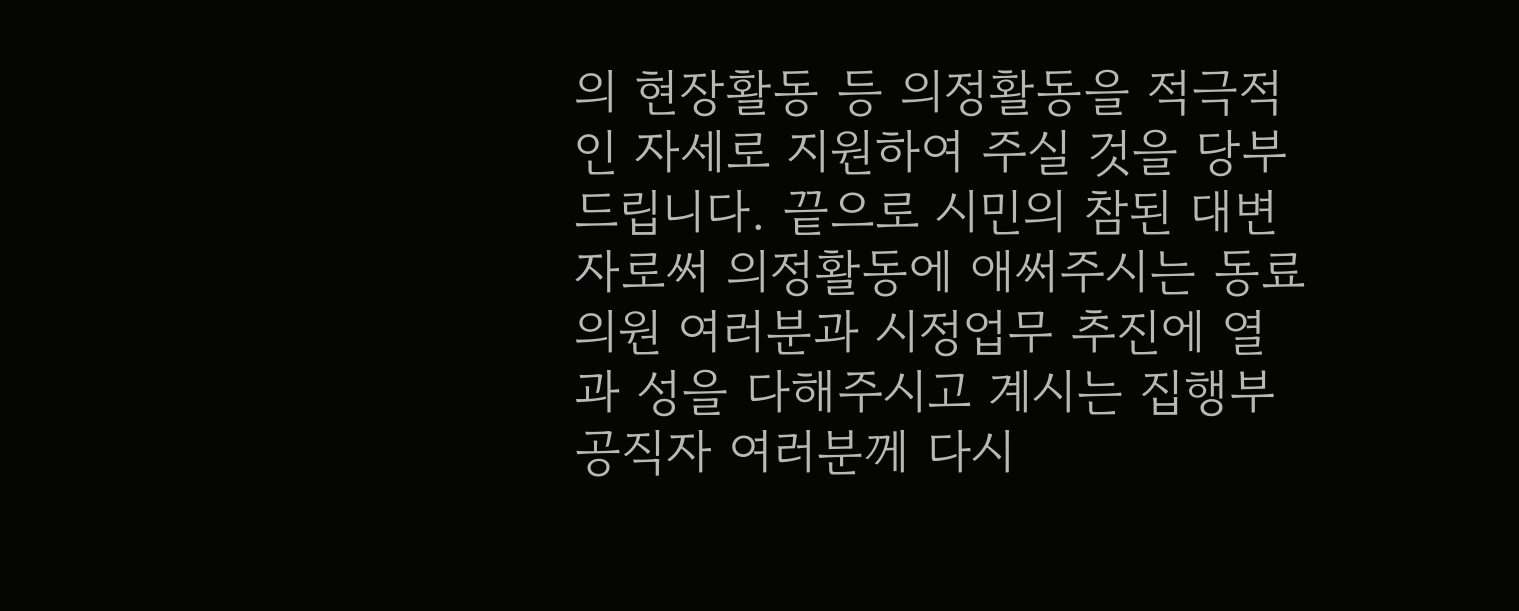의 현장활동 등 의정활동을 적극적인 자세로 지원하여 주실 것을 당부 드립니다. 끝으로 시민의 참된 대변자로써 의정활동에 애써주시는 동료 의원 여러분과 시정업무 추진에 열과 성을 다해주시고 계시는 집행부 공직자 여러분께 다시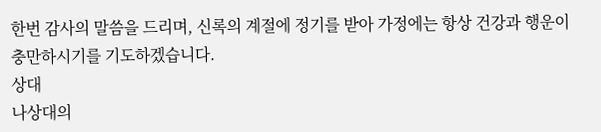한번 감사의 말씀을 드리며, 신록의 계절에 정기를 받아 가정에는 항상 건강과 행운이 충만하시기를 기도하겠습니다.
상대
나상대의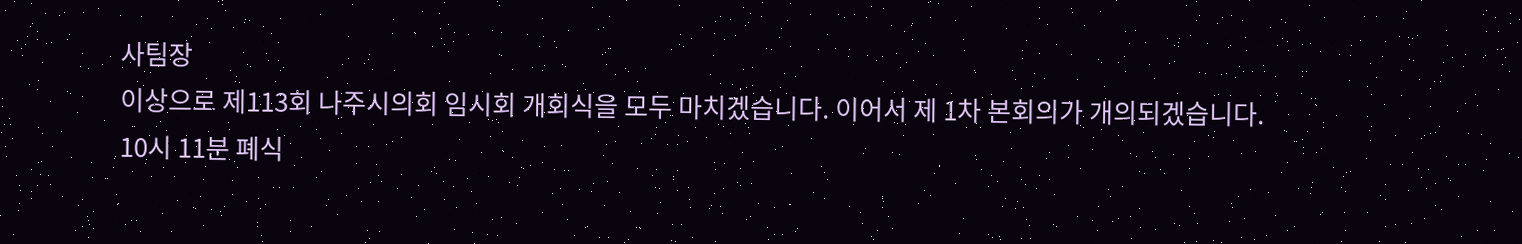사팀장
이상으로 제113회 나주시의회 임시회 개회식을 모두 마치겠습니다. 이어서 제 1차 본회의가 개의되겠습니다.
10시 11분 폐식